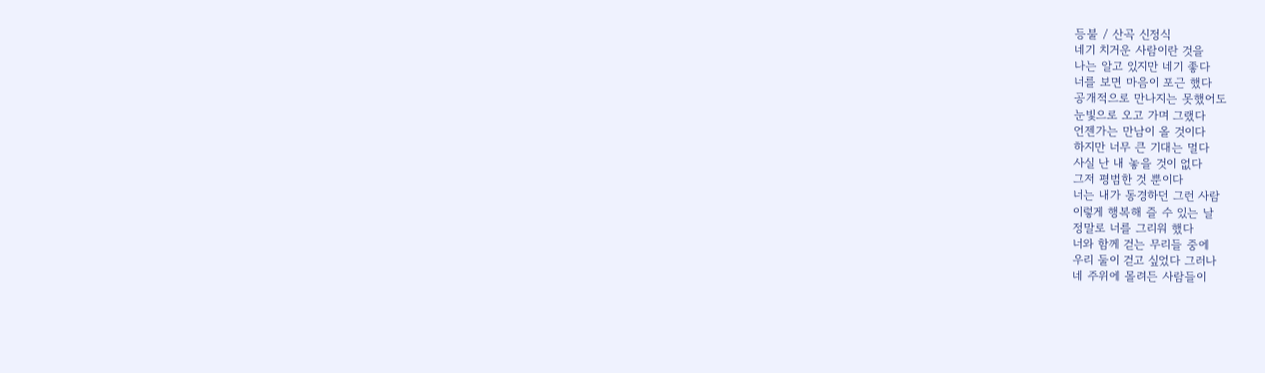등불 / 산곡 신정식
네기 치거운 사람이란 것을
나는 알고 있지만 네기 좋다
너를 보면 마음이 포근 했다
공개적으로 만나지는 못했어도
눈빛으로 오고 가며 그랬다
언젠가는 만남이 올 것이다
하지만 너무 큰 기대는 멀다
사실 난 내 놓을 것이 없다
그저 평범한 것 뿐이다
너는 내가 동경하던 그런 사람
이렇게 행복해 즐 수 있는 날
정말로 너를 그리워 했다
너와 함께 걷는 무리들 중에
우리 둘이 걷고 싶었다 그러나
네 주위에 몰려든 사람들이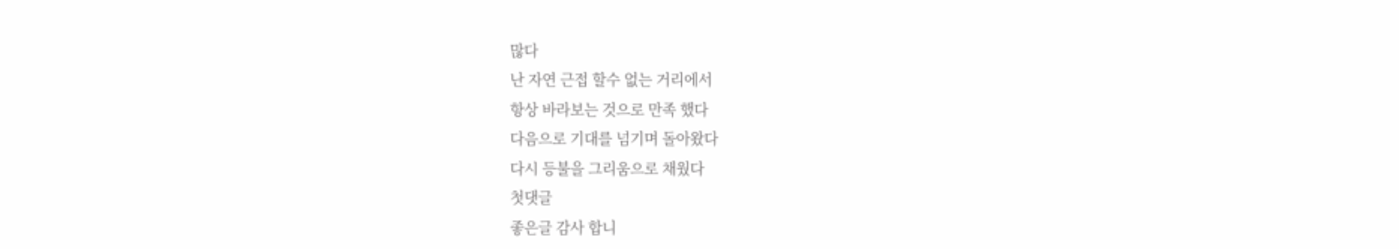많다
난 자연 근접 할수 없는 거리에서
항상 바라보는 것으로 만족 했다
다음으로 기대를 넘기며 돌아왔다
다시 등불을 그리움으로 채웠다
첫댓글
좋은글 감사 합니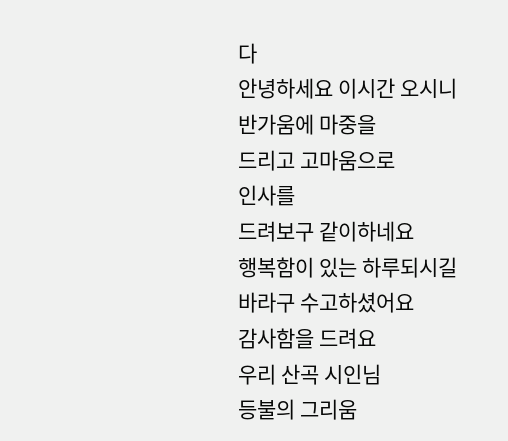다
안녕하세요 이시간 오시니
반가움에 마중을
드리고 고마움으로
인사를
드려보구 같이하네요
행복함이 있는 하루되시길
바라구 수고하셨어요
감사함을 드려요
우리 산곡 시인님
등불의 그리움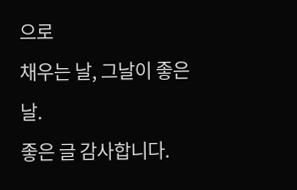으로
채우는 날, 그날이 좋은 날.
좋은 글 감사합니다.